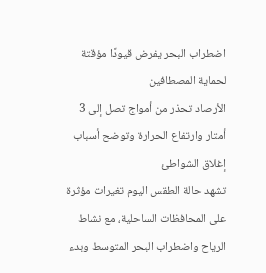اضطراب البحر يفرض قيودًا مؤقتة لحماية المصطافين
الأرصاد تحذر من أمواج تصل إلى 3 أمتار وارتفاع الحرارة وتوضح أسباب إغلاق الشواطئ
تشهد حالة الطقس اليوم تغيرات مؤثرة على المحافظات الساحلية، مع نشاط الرياح واضطراب البحر المتوسط وبدء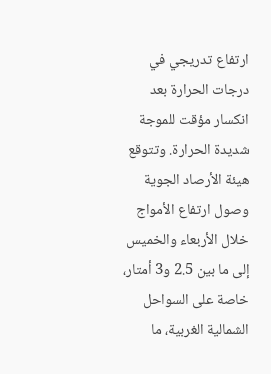ارتفاع تدريجي في درجات الحرارة بعد انكسار مؤقت للموجة شديدة الحرارة. وتتوقع هيئة الأرصاد الجوية وصول ارتفاع الأمواج خلال الأربعاء والخميس إلى ما بين 2.5 و3 أمتار، خاصة على السواحل الشمالية الغربية، ما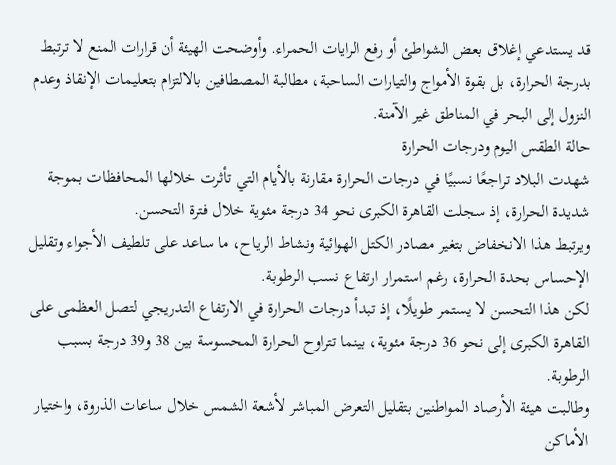قد يستدعي إغلاق بعض الشواطئ أو رفع الرايات الحمراء. وأوضحت الهيئة أن قرارات المنع لا ترتبط بدرجة الحرارة، بل بقوة الأمواج والتيارات الساحبة، مطالبة المصطافين بالالتزام بتعليمات الإنقاذ وعدم النزول إلى البحر في المناطق غير الآمنة.
حالة الطقس اليوم ودرجات الحرارة
شهدت البلاد تراجعًا نسبيًا في درجات الحرارة مقارنة بالأيام التي تأثرت خلالها المحافظات بموجة شديدة الحرارة، إذ سجلت القاهرة الكبرى نحو 34 درجة مئوية خلال فترة التحسن.
ويرتبط هذا الانخفاض بتغير مصادر الكتل الهوائية ونشاط الرياح، ما ساعد على تلطيف الأجواء وتقليل الإحساس بحدة الحرارة، رغم استمرار ارتفاع نسب الرطوبة.
لكن هذا التحسن لا يستمر طويلًا، إذ تبدأ درجات الحرارة في الارتفاع التدريجي لتصل العظمى على القاهرة الكبرى إلى نحو 36 درجة مئوية، بينما تتراوح الحرارة المحسوسة بين 38 و39 درجة بسبب الرطوبة.
وطالبت هيئة الأرصاد المواطنين بتقليل التعرض المباشر لأشعة الشمس خلال ساعات الذروة، واختيار الأماكن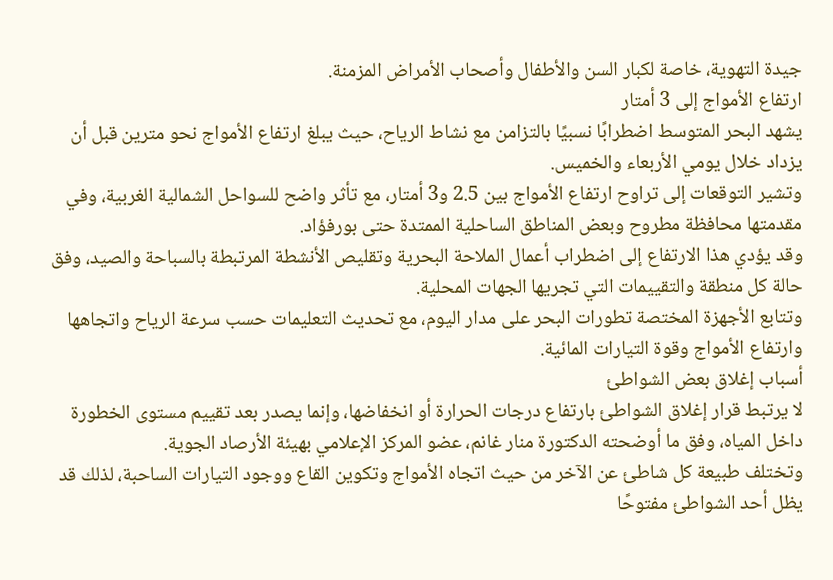جيدة التهوية، خاصة لكبار السن والأطفال وأصحاب الأمراض المزمنة.
ارتفاع الأمواج إلى 3 أمتار
يشهد البحر المتوسط اضطرابًا نسبيًا بالتزامن مع نشاط الرياح، حيث يبلغ ارتفاع الأمواج نحو مترين قبل أن يزداد خلال يومي الأربعاء والخميس.
وتشير التوقعات إلى تراوح ارتفاع الأمواج بين 2.5 و3 أمتار، مع تأثر واضح للسواحل الشمالية الغربية، وفي مقدمتها محافظة مطروح وبعض المناطق الساحلية الممتدة حتى بورفؤاد.
وقد يؤدي هذا الارتفاع إلى اضطراب أعمال الملاحة البحرية وتقليص الأنشطة المرتبطة بالسباحة والصيد، وفق حالة كل منطقة والتقييمات التي تجريها الجهات المحلية.
وتتابع الأجهزة المختصة تطورات البحر على مدار اليوم، مع تحديث التعليمات حسب سرعة الرياح واتجاهها وارتفاع الأمواج وقوة التيارات المائية.
أسباب إغلاق بعض الشواطئ
لا يرتبط قرار إغلاق الشواطئ بارتفاع درجات الحرارة أو انخفاضها، وإنما يصدر بعد تقييم مستوى الخطورة داخل المياه، وفق ما أوضحته الدكتورة منار غانم، عضو المركز الإعلامي بهيئة الأرصاد الجوية.
وتختلف طبيعة كل شاطئ عن الآخر من حيث اتجاه الأمواج وتكوين القاع ووجود التيارات الساحبة، لذلك قد يظل أحد الشواطئ مفتوحًا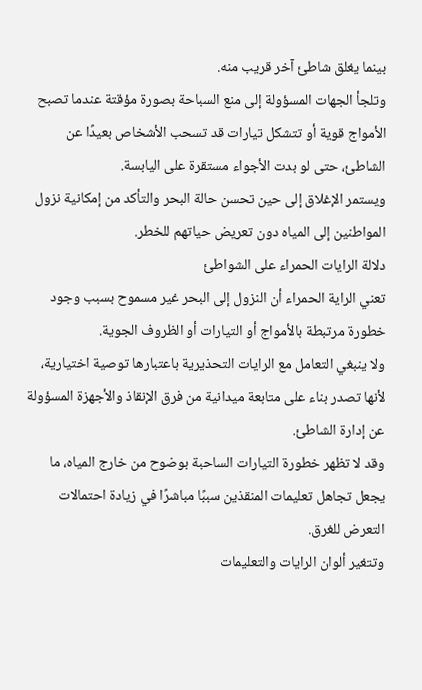بينما يغلق شاطئ آخر قريب منه.
وتلجأ الجهات المسؤولة إلى منع السباحة بصورة مؤقتة عندما تصبح الأمواج قوية أو تتشكل تيارات قد تسحب الأشخاص بعيدًا عن الشاطئ، حتى لو بدت الأجواء مستقرة على اليابسة.
ويستمر الإغلاق إلى حين تحسن حالة البحر والتأكد من إمكانية نزول المواطنين إلى المياه دون تعريض حياتهم للخطر.
دلالة الرايات الحمراء على الشواطئ
تعني الراية الحمراء أن النزول إلى البحر غير مسموح بسبب وجود خطورة مرتبطة بالأمواج أو التيارات أو الظروف الجوية.
ولا ينبغي التعامل مع الرايات التحذيرية باعتبارها توصية اختيارية، لأنها تصدر بناء على متابعة ميدانية من فرق الإنقاذ والأجهزة المسؤولة عن إدارة الشاطئ.
وقد لا تظهر خطورة التيارات الساحبة بوضوح من خارج المياه، ما يجعل تجاهل تعليمات المنقذين سببًا مباشرًا في زيادة احتمالات التعرض للغرق.
وتتغير ألوان الرايات والتعليمات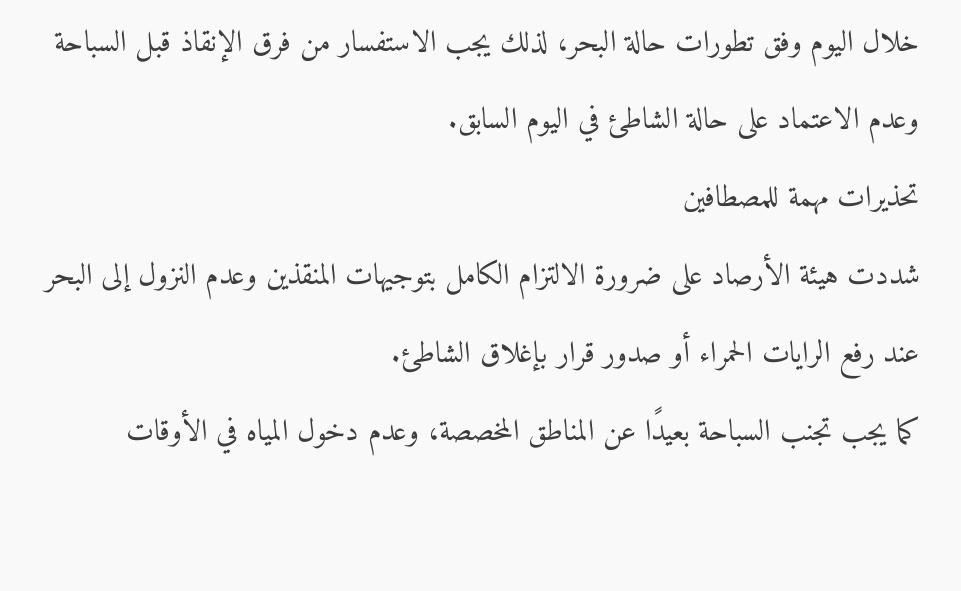خلال اليوم وفق تطورات حالة البحر، لذلك يجب الاستفسار من فرق الإنقاذ قبل السباحة وعدم الاعتماد على حالة الشاطئ في اليوم السابق.
تحذيرات مهمة للمصطافين
شددت هيئة الأرصاد على ضرورة الالتزام الكامل بتوجيهات المنقذين وعدم النزول إلى البحر عند رفع الرايات الحمراء أو صدور قرار بإغلاق الشاطئ.
كما يجب تجنب السباحة بعيدًا عن المناطق المخصصة، وعدم دخول المياه في الأوقات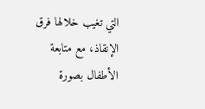التي تغيب خلالها فرق الإنقاذ، مع متابعة الأطفال بصورة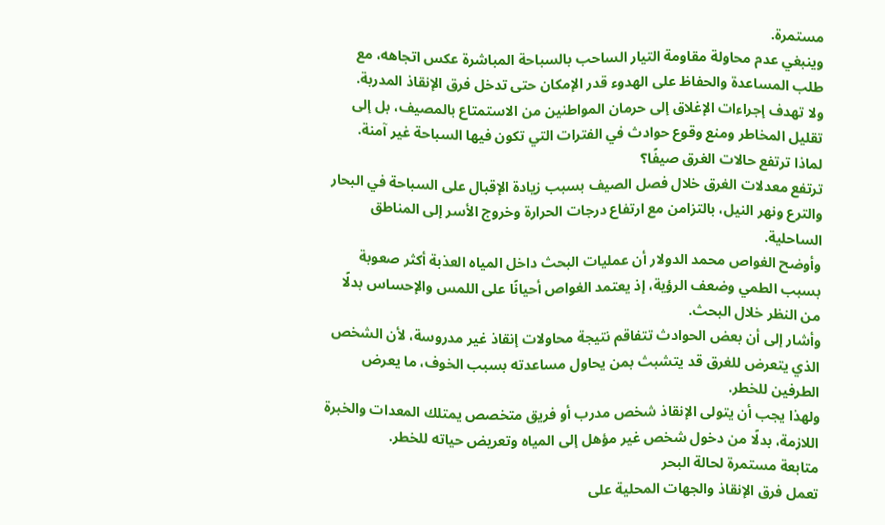مستمرة.
وينبغي عدم محاولة مقاومة التيار الساحب بالسباحة المباشرة عكس اتجاهه، مع طلب المساعدة والحفاظ على الهدوء قدر الإمكان حتى تدخل فرق الإنقاذ المدربة.
ولا تهدف إجراءات الإغلاق إلى حرمان المواطنين من الاستمتاع بالمصيف، بل إلى تقليل المخاطر ومنع وقوع حوادث في الفترات التي تكون فيها السباحة غير آمنة.
لماذا ترتفع حالات الغرق صيفًا؟
ترتفع معدلات الغرق خلال فصل الصيف بسبب زيادة الإقبال على السباحة في البحار والترع ونهر النيل، بالتزامن مع ارتفاع درجات الحرارة وخروج الأسر إلى المناطق الساحلية.
وأوضح الغواص محمد الدولار أن عمليات البحث داخل المياه العذبة أكثر صعوبة بسبب الطمي وضعف الرؤية، إذ يعتمد الغواص أحيانًا على اللمس والإحساس بدلًا من النظر خلال البحث.
وأشار إلى أن بعض الحوادث تتفاقم نتيجة محاولات إنقاذ غير مدروسة، لأن الشخص الذي يتعرض للغرق قد يتشبث بمن يحاول مساعدته بسبب الخوف، ما يعرض الطرفين للخطر.
ولهذا يجب أن يتولى الإنقاذ شخص مدرب أو فريق متخصص يمتلك المعدات والخبرة اللازمة، بدلًا من دخول شخص غير مؤهل إلى المياه وتعريض حياته للخطر.
متابعة مستمرة لحالة البحر
تعمل فرق الإنقاذ والجهات المحلية على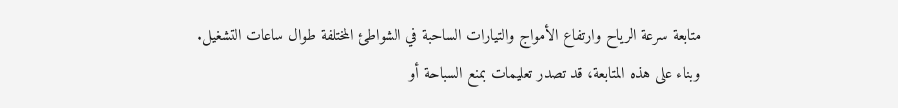متابعة سرعة الرياح وارتفاع الأمواج والتيارات الساحبة في الشواطئ المختلفة طوال ساعات التشغيل.
وبناء على هذه المتابعة، قد تصدر تعليمات بمنع السباحة أو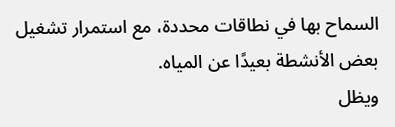السماح بها في نطاقات محددة، مع استمرار تشغيل بعض الأنشطة بعيدًا عن المياه.
ويظل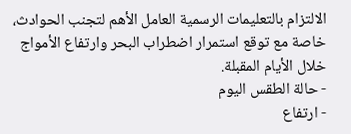الالتزام بالتعليمات الرسمية العامل الأهم لتجنب الحوادث، خاصة مع توقع استمرار اضطراب البحر وارتفاع الأمواج خلال الأيام المقبلة.
- حالة الطقس اليوم
- ارتفاع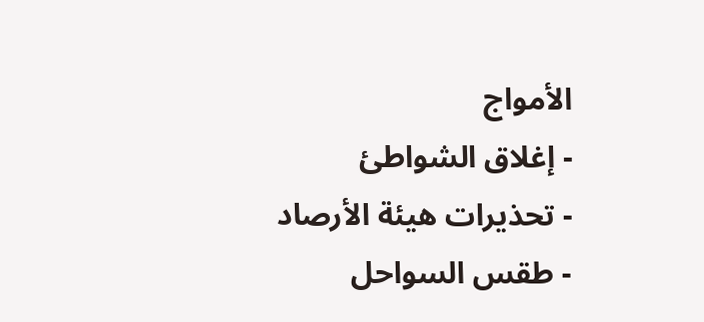الأمواج
- إغلاق الشواطئ
- تحذيرات هيئة الأرصاد
- طقس السواحل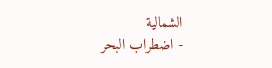الشمالية
- اضطراب البحر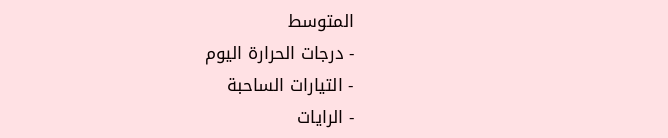المتوسط
- درجات الحرارة اليوم
- التيارات الساحبة
- الرايات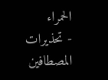الحمراء
- تحذيرات المصطافين